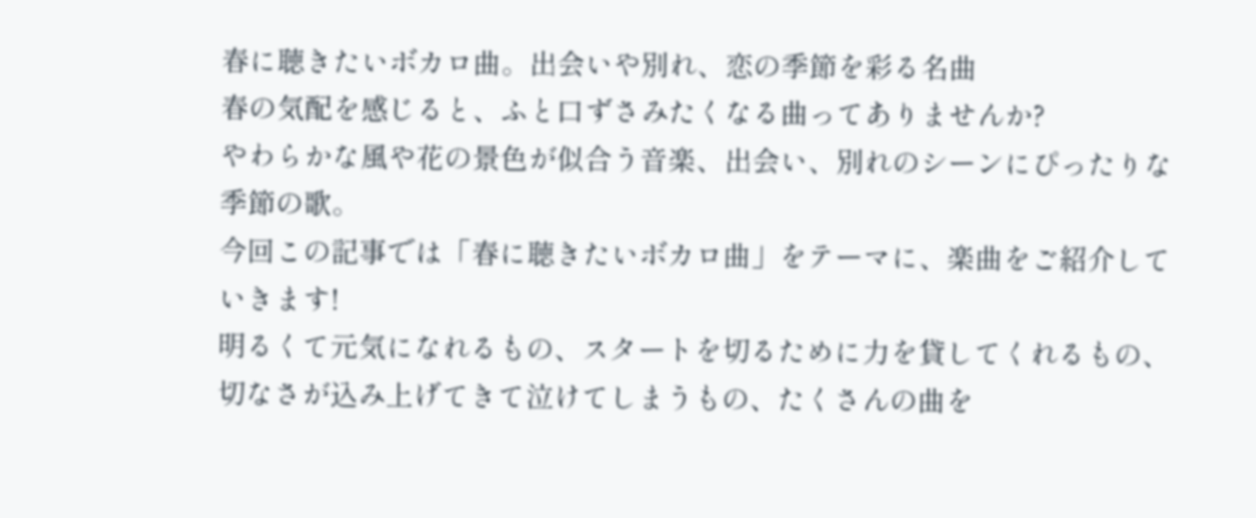春に聴きたいボカロ曲。出会いや別れ、恋の季節を彩る名曲
春の気配を感じると、ふと口ずさみたくなる曲ってありませんか?
やわらかな風や花の景色が似合う音楽、出会い、別れのシーンにぴったりな季節の歌。
今回この記事では「春に聴きたいボカロ曲」をテーマに、楽曲をご紹介していきます!
明るくて元気になれるもの、スタートを切るために力を貸してくれるもの、切なさが込み上げてきて泣けてしまうもの、たくさんの曲を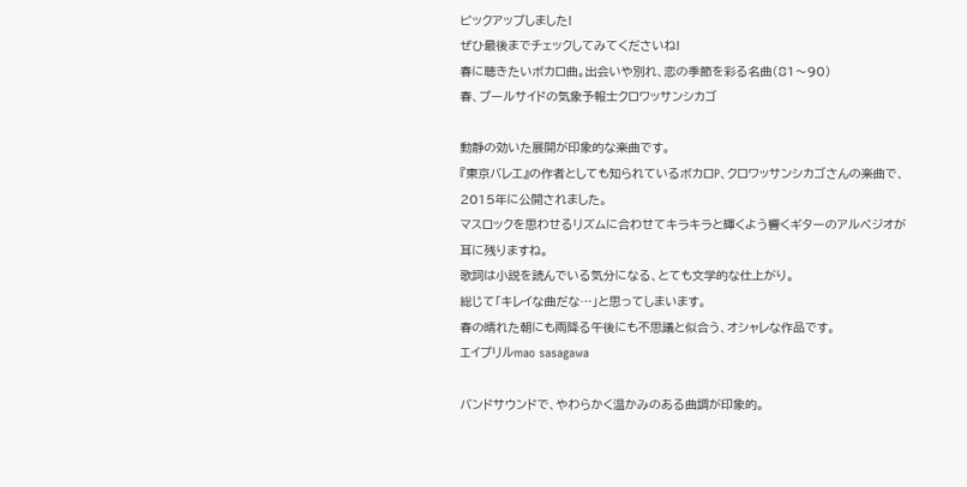ピックアップしました!
ぜひ最後までチェックしてみてくださいね!
春に聴きたいボカロ曲。出会いや別れ、恋の季節を彩る名曲(81〜90)
春、プールサイドの気象予報士クロワッサンシカゴ

動静の効いた展開が印象的な楽曲です。
『東京バレエ』の作者としても知られているボカロP、クロワッサンシカゴさんの楽曲で、2015年に公開されました。
マスロックを思わせるリズムに合わせてキラキラと輝くよう響くギターのアルペジオが耳に残りますね。
歌詞は小説を読んでいる気分になる、とても文学的な仕上がり。
総じて「キレイな曲だな…」と思ってしまいます。
春の晴れた朝にも雨降る午後にも不思議と似合う、オシャレな作品です。
エイプリルmao sasagawa

バンドサウンドで、やわらかく温かみのある曲調が印象的。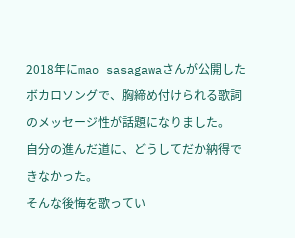2018年にmao sasagawaさんが公開したボカロソングで、胸締め付けられる歌詞のメッセージ性が話題になりました。
自分の進んだ道に、どうしてだか納得できなかった。
そんな後悔を歌ってい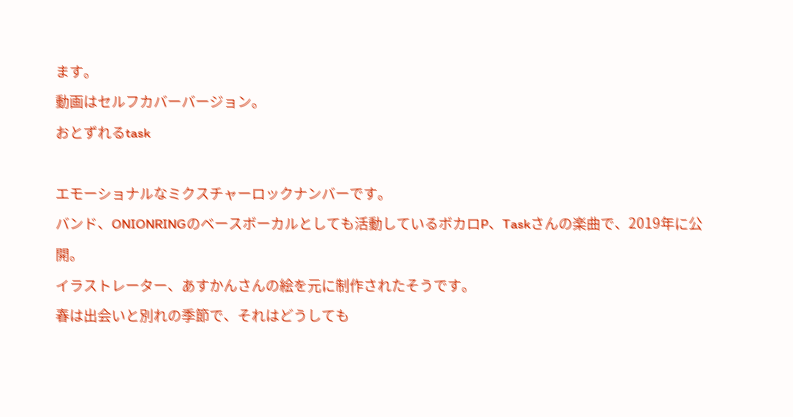ます。
動画はセルフカバーバージョン。
おとずれるtask

エモーショナルなミクスチャーロックナンバーです。
バンド、ONIONRINGのベースボーカルとしても活動しているボカロP、Taskさんの楽曲で、2019年に公開。
イラストレーター、あすかんさんの絵を元に制作されたそうです。
春は出会いと別れの季節で、それはどうしても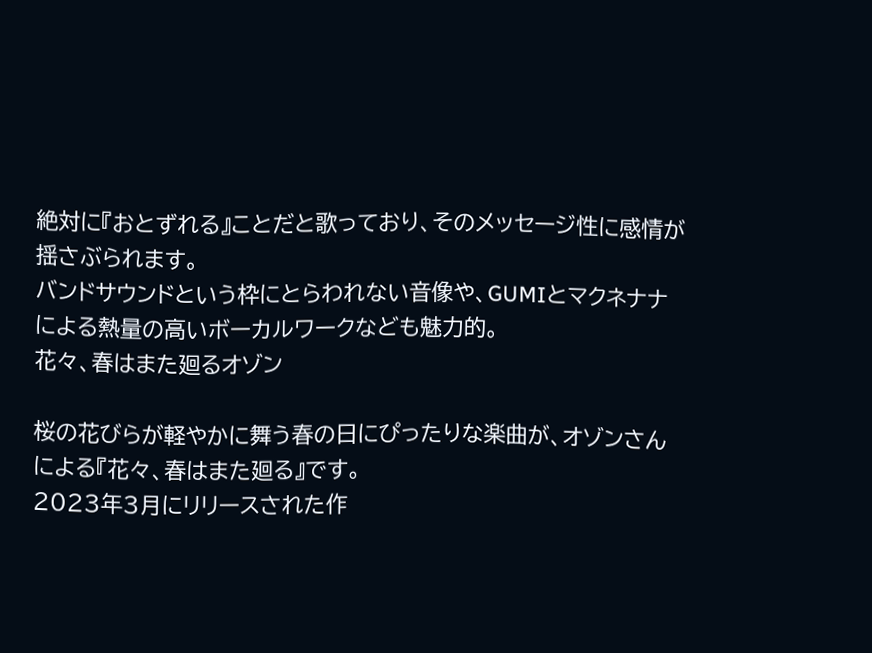絶対に『おとずれる』ことだと歌っており、そのメッセージ性に感情が揺さぶられます。
バンドサウンドという枠にとらわれない音像や、GUMIとマクネナナによる熱量の高いボーカルワークなども魅力的。
花々、春はまた廻るオゾン

桜の花びらが軽やかに舞う春の日にぴったりな楽曲が、オゾンさんによる『花々、春はまた廻る』です。
2023年3月にリリースされた作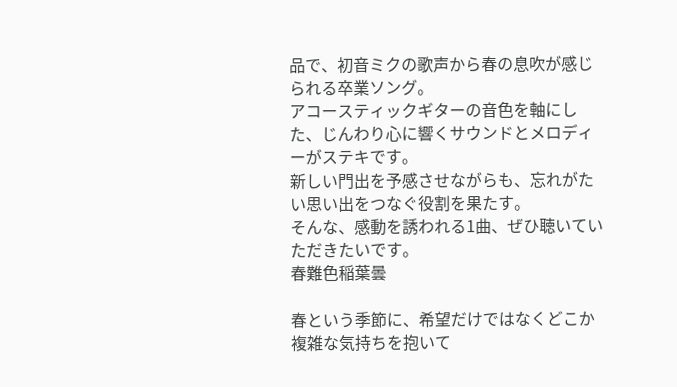品で、初音ミクの歌声から春の息吹が感じられる卒業ソング。
アコースティックギターの音色を軸にした、じんわり心に響くサウンドとメロディーがステキです。
新しい門出を予感させながらも、忘れがたい思い出をつなぐ役割を果たす。
そんな、感動を誘われる1曲、ぜひ聴いていただきたいです。
春難色稲葉曇

春という季節に、希望だけではなくどこか複雑な気持ちを抱いて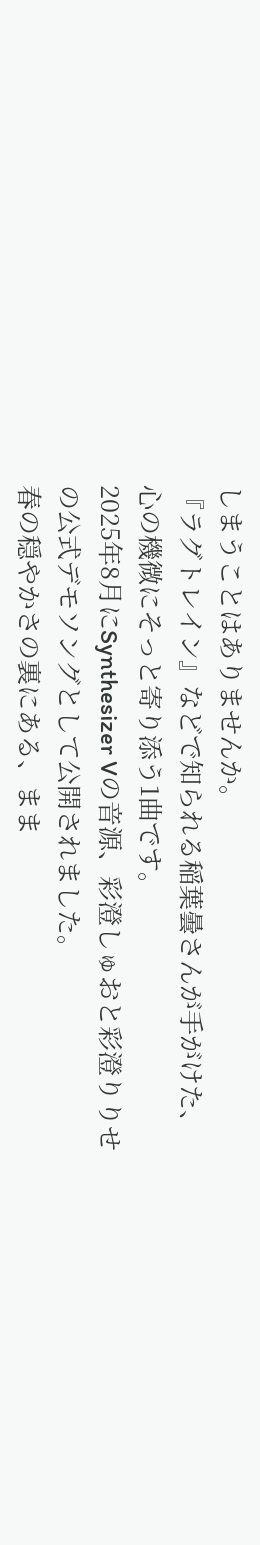しまうことはありませんか。
『ラグトレイン』などで知られる稲葉曇さんが手がけた、心の機微にそっと寄り添う1曲です。
2025年8月にSynthesizer Vの音源、彩澄しゅおと彩澄りりせの公式デモソングとして公開されました。
春の穏やかさの裏にある、まま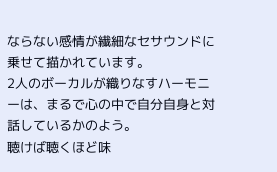ならない感情が繊細なセサウンドに乗せて描かれています。
2人のボーカルが織りなすハーモニーは、まるで心の中で自分自身と対話しているかのよう。
聴けば聴くほど味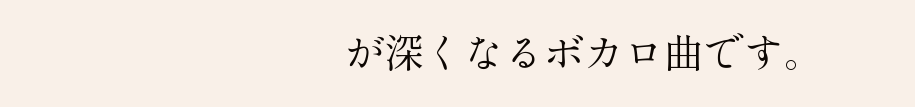が深くなるボカロ曲です。